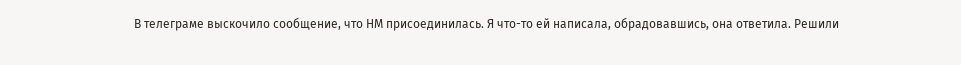В телеграме выскочило сообщение, что НМ присоединилась. Я что-то ей написала, обрадовавшись, она ответила. Решили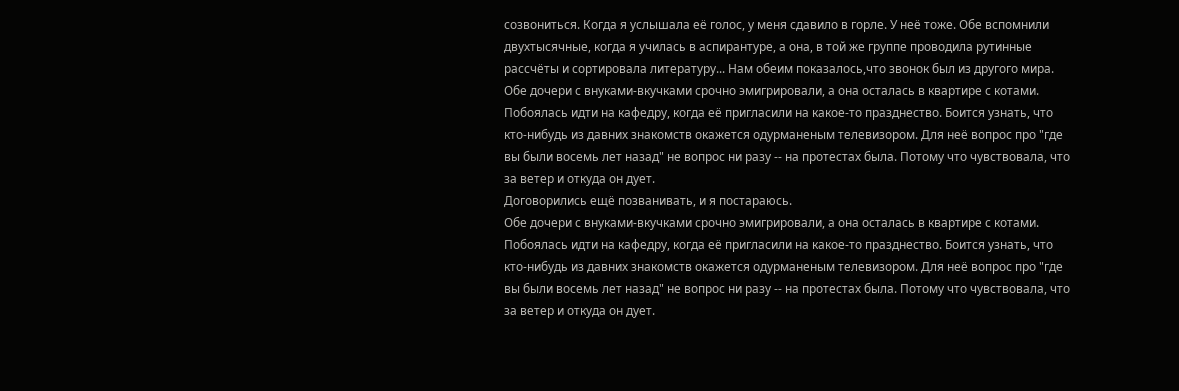созвониться. Когда я услышала её голос, у меня сдавило в горле. У неё тоже. Обе вспомнили двухтысячные, когда я училась в аспирантуре, а она, в той же группе проводила рутинные рассчёты и сортировала литературу... Нам обеим показалось,что звонок был из другого мира.
Обе дочери с внуками-вкучками срочно эмигрировали, а она осталась в квартире с котами. Побоялась идти на кафедру, когда её пригласили на какое-то празднество. Боится узнать, что кто-нибудь из давних знакомств окажется одурманеным телевизором. Для неё вопрос про "где вы были восемь лет назад" не вопрос ни разу -- на протестах была. Потому что чувствовала, что за ветер и откуда он дует.
Договорились ещё позванивать, и я постараюсь.
Обе дочери с внуками-вкучками срочно эмигрировали, а она осталась в квартире с котами. Побоялась идти на кафедру, когда её пригласили на какое-то празднество. Боится узнать, что кто-нибудь из давних знакомств окажется одурманеным телевизором. Для неё вопрос про "где вы были восемь лет назад" не вопрос ни разу -- на протестах была. Потому что чувствовала, что за ветер и откуда он дует.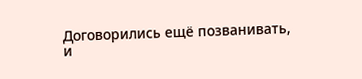Договорились ещё позванивать, и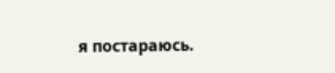я постараюсь.